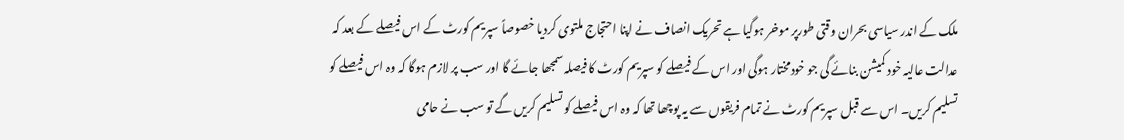ملک کے اندر سیاسی بحران وقتی طورپر موخر ہوگیا ہے تحریک انصاف نے اپنا احتجاج ملتوی کردیا خصوصاً سپریم کورٹ کے اس فیصلے کے بعد کہ عدالت عالیہ خود کمیشن بنائے گی جو خودمختار ہوگی اور اس کے فیصلے کو سپریم کورٹ کا فیصلہ سمجھا جائے گا اور سب پر لازم ہوگا کہ وہ اس فیصلے کو تسلیم کریں۔ اس سے قبل سپریم کورٹ نے تمام فریقوں سے یہ پوچھا تھا کہ وہ اس فیصلے کو تسلیم کریں گے تو سب نے حامی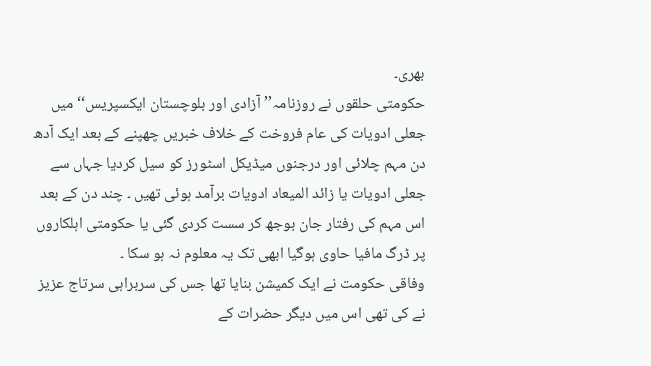بھری۔
حکومتی حلقوں نے روزنامہ’’ آزادی اور بلوچستان ایکسپریس‘‘ میں جعلی ادویات کی عام فروخت کے خلاف خبریں چھپنے کے بعد ایک آدھ دن مہم چلائی اور درجنوں میڈیکل اسٹورز کو سیل کردیا جہاں سے جعلی ادویات یا زائد المیعاد ادویات برآمد ہوئی تھیں ۔ چند دن کے بعد اس مہم کی رفتار جان بوجھ کر سست کردی گئی یا حکومتی اہلکاروں پر ڈرگ مافیا حاوی ہوگیا ابھی تک یہ معلوم نہ ہو سکا ۔
وفاقی حکومت نے ایک کمیشن بنایا تھا جس کی سربراہی سرتاج عزیز نے کی تھی اس میں دیگر حضرات کے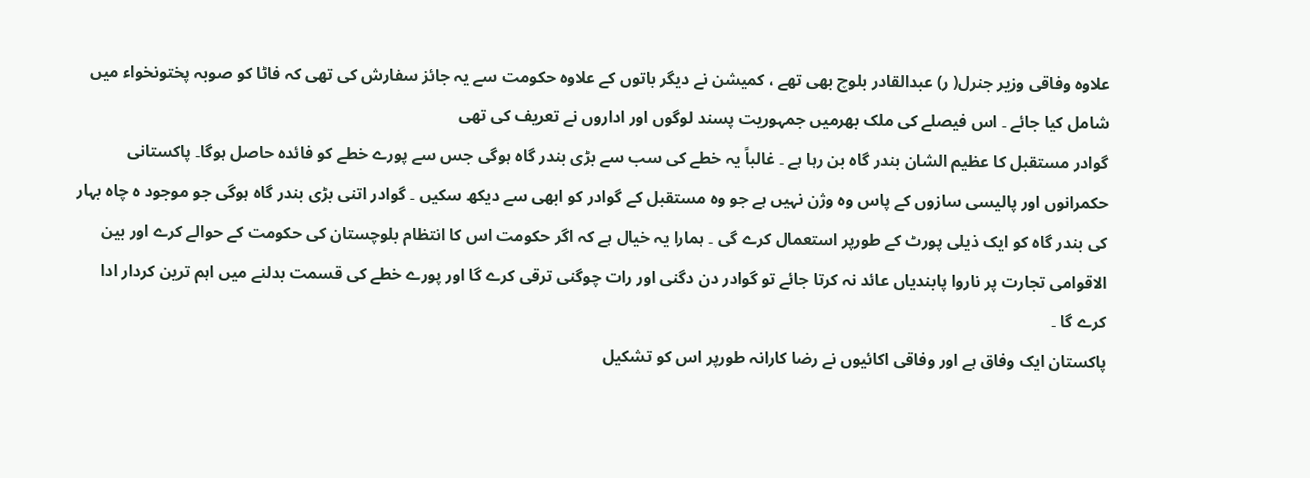علاوہ وفاقی وزیر جنرل( ر) عبدالقادر بلوچ بھی تھے ، کمیشن نے دیگر باتوں کے علاوہ حکومت سے یہ جائز سفارش کی تھی کہ فاٹا کو صوبہ پختونخواء میں شامل کیا جائے ۔ اس فیصلے کی ملک بھرمیں جمہوریت پسند لوگوں اور اداروں نے تعریف کی تھی
گوادر مستقبل کا عظیم الشان بندر گاہ بن رہا ہے ۔ غالباً یہ خطے کی سب سے بڑی بندر گاہ ہوگی جس سے پورے خطے کو فائدہ حاصل ہوگا۔ پاکستانی حکمرانوں اور پالیسی سازوں کے پاس وہ وژن نہیں ہے جو وہ مستقبل کے گوادر کو ابھی سے دیکھ سکیں ۔ گوادر اتنی بڑی بندر گاہ ہوگی جو موجود ہ چاہ بہار کی بندر گاہ کو ایک ذیلی پورٹ کے طورپر استعمال کرے گی ۔ ہمارا یہ خیال ہے کہ اگر حکومت اس کا انتظام بلوچستان کی حکومت کے حوالے کرے اور بین الاقوامی تجارت پر ناروا پابندیاں عائد نہ کرتا جائے تو گوادر دن دگنی اور رات چوگنی ترقی کرے گا اور پورے خطے کی قسمت بدلنے میں اہم ترین کردار ادا کرے گا ۔
پاکستان ایک وفاق ہے اور وفاقی اکائیوں نے رضا کارانہ طورپر اس کو تشکیل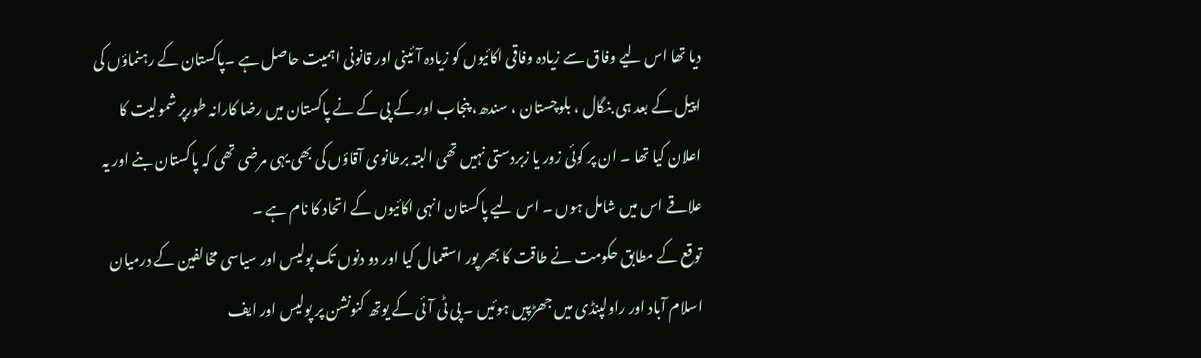دیا تھا اس لیے وفاق سے زیادہ وفاقی اکائیوں کو زیادہ آئینی اور قانونی اہمیت حاصل ہے ۔پاکستان کے رہنماؤں کی اپیل کے بعد ہی بنگال ، بلوچستان ، سندھ، پنجاب اور کے پی کے نے پاکستان میں رضا کارانہ طورپر شمولیت کا اعلان کیا تھا ۔ ان پر کوئی زور یا زبردستی نہیں تھی البتہ برطانوی آقاؤں کی بھی یہی مرضی تھی کہ پاکستان بنے اور یہ علاقے اس میں شامل ہوں ۔ اس لیے پاکستان انہی اکائیوں کے اتحاد کا نام ہے ۔
توقع کے مطابق حکومت نے طاقت کا بھر پور استعمال کیا اور دو دنوں تک پولیس اور سیاسی مخالفین کے درمیان اسلام آباد اور راولپنڈی میں جھڑپیں ہوئیں ۔ پی ٹی آئی کے یوتھ کنونشن پر پولیس اور ایف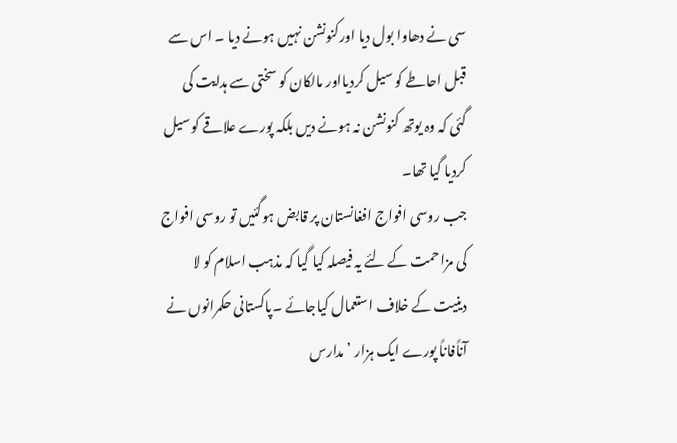سی نے دھاوا بول دیا اورکنونشن نہیں ہونے دیا ۔ اس سے قبل احاطے کو سیل کردیااور مالکان کو سختی سے ہدایت کی گئی کہ وہ یوتھ کنونشن نہ ہونے دیں بلکہ پورے علاقے کو سیل کردیا گیا تھا۔
جب روسی افواج افغانستان پر قابض ہوگئیں تو روسی افواج کی مزاحمت کے لئے یہ فیصلہ کیا گیا کہ مذہب اسلام کو لا دینیت کے خلاف استعمال کیاجائے ۔پاکستانی حکمرانوں نے آناًفاناً پورے ایک ہزار ’ مدارس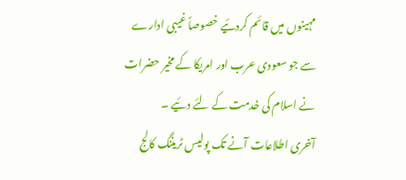مہینوں میں قائم کردئیے خصوصاً غیبی ادارے سے جو سعودی عرب اور امریکا کے مخیر حضرات نے اسلام کی خدمت کے لئے دئیے ۔
آخری اطلاعات آنے تک پولیس ٹریننگ کالج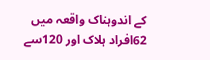کے اندوہناک واقعہ میں 62افراد ہلاک اور 120سے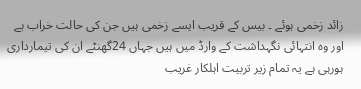زائد زخمی ہوئے ۔ بیس کے قریب ایسے زخمی ہیں جن کی حالت خراب ہے اور وہ انتہائی نگہداشت کے وارڈ میں ہیں جہاں 24گھنٹے ان کی تیمارداری ہورہی ہے یہ تمام زیر تربیت اہلکار غریب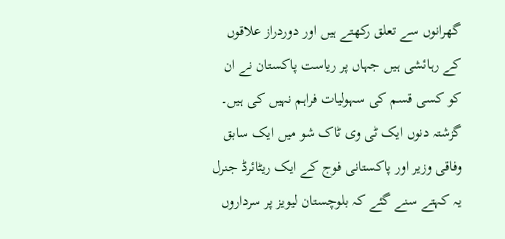گھرانوں سے تعلق رکھتے ہیں اور دوردراز علاقوں کے رہائشی ہیں جہاں پر ریاست پاکستان نے ان کو کسی قسم کی سہولیات فراہم نہیں کی ہیں۔
گزشتہ دنوں ایک ٹی وی ٹاک شو میں ایک سابق وفاقی وزیر اور پاکستانی فوج کے ایک ریٹائرڈ جنرل یہ کہتے سنے گئے کہ بلوچستان لیویز پر سرداروں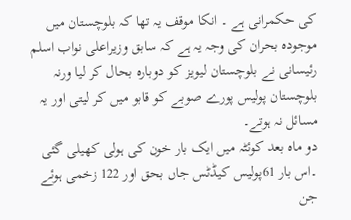کی حکمرانی ہے ۔ انکا موقف یہ تھا کہ بلوچستان میں موجودہ بحران کی وجہ یہ ہے کہ سابق وزیراعلی نواب اسلم رئیسانی نے بلوچستان لیویز کو دوبارہ بحال کر لیا ورنہ بلوچستان پولیس پورے صوبے کو قابو میں کر لیتی اور یہ مسائل نہ ہوتے۔
دو ماہ بعد کوئٹہ میں ایک بار خون کی ہولی کھیلی گئی ۔اس بار 61پولیس کیڈٹس جاں بحق اور 122 زخمی ہوئے جن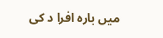میں بارہ افرا د کی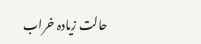حالت زیادہ خراب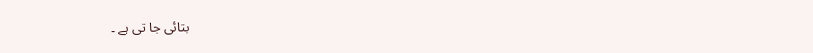بتائی جا تی ہے ۔